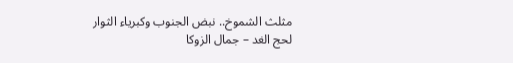مثلث الشموخ.. نبض الجنوب وكبرياء الثوار
لحج الغد – جمال الزوكا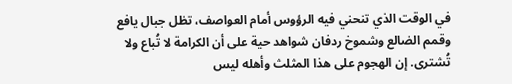في الوقت الذي تنحني فيه الرؤوس أمام العواصف، تظل جبال يافع وقمم الضالع وشموخ ردفان شواهد حية على أن الكرامة لا تُباع ولا تُشترى. إن الهجوم على هذا المثلث وأهله ليس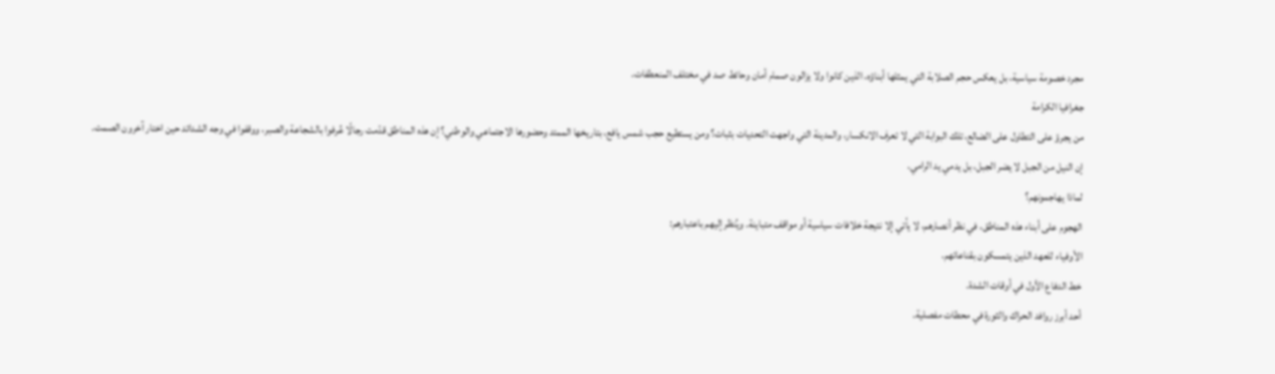مجرد خصومة سياسية، بل يعكس حجم الصلابة التي يمثلها أبناؤه، الذين كانوا ولا يزالون صمام أمان وحائط صد في مختلف المنعطفات.
جغرافيا الكرامة
من يجرؤ على التطاول على الضالع، تلك البوابة التي لا تعرف الانكسار، والمدينة التي واجهت التحديات بثبات؟ ومن يستطيع حجب شمس يافع، بتاريخها الممتد وحضورها الاجتماعي والوطني؟ إن هذه المناطق قدّمت رجالًا عُرفوا بالشجاعة والصبر، ووقفوا في وجه الشدائد حين اختار آخرون الصمت.
إن النيل من الجبل لا يضر الجبل، بل يدمي يد الرامي.
لماذا يهاجمونهم؟
الهجوم على أبناء هذه المناطق، في نظر أنصارهم، لا يأتي إلا نتيجة خلافات سياسية أو مواقف متباينة. ويُنظر إليهم باعتبارهم:
الأوفياء للعهد الذين يتمسكون بقناعاتهم.
خط الدفاع الأول في أوقات الشدة.
أحد أبرز روافد الحراك والثورة في محطات مفصلية.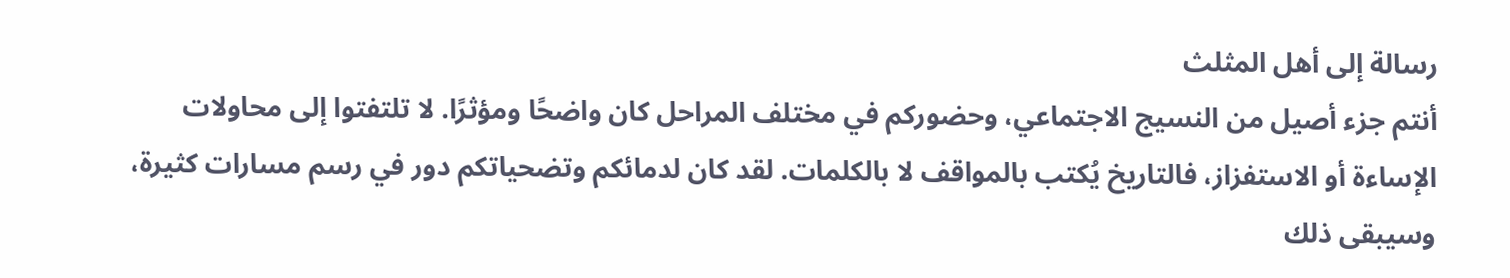رسالة إلى أهل المثلث
أنتم جزء أصيل من النسيج الاجتماعي، وحضوركم في مختلف المراحل كان واضحًا ومؤثرًا. لا تلتفتوا إلى محاولات الإساءة أو الاستفزاز، فالتاريخ يُكتب بالمواقف لا بالكلمات. لقد كان لدمائكم وتضحياتكم دور في رسم مسارات كثيرة، وسيبقى ذلك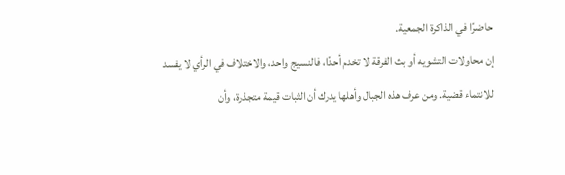حاضرًا في الذاكرة الجمعية.
إن محاولات التشويه أو بث الفرقة لا تخدم أحدًا، فالنسيج واحد، والاختلاف في الرأي لا يفسد للانتماء قضية. ومن عرف هذه الجبال وأهلها يدرك أن الثبات قيمة متجذرة، وأن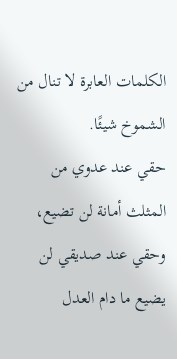الكلمات العابرة لا تنال من الشموخ شيئًا.
حقي عند عدوي من المثلث أمانة لن تضيع، وحقي عند صديقي لن يضيع ما دام العدل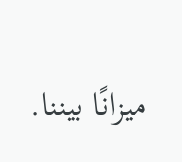ميزانًا بيننا.